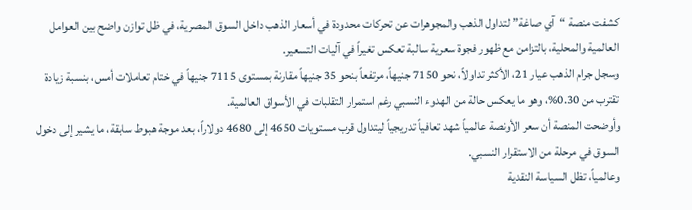كشفت منصة “آي صاغة” لتداول الذهب والمجوهرات عن تحركات محدودة في أسعار الذهب داخل السوق المصرية، في ظل توازن واضح بين العوامل العالمية والمحلية، بالتزامن مع ظهور فجوة سعرية سالبة تعكس تغيراً في آليات التسعير.
وسجل جرام الذهب عيار 21، الأكثر تداولاً، نحو 7150 جنيهاً، مرتفعاً بنحو 35 جنيهاً مقارنة بمستوى 7115 جنيهاً في ختام تعاملات أمس، بنسبة زيادة تقترب من 0.30%، وهو ما يعكس حالة من الهدوء النسبي رغم استمرار التقلبات في الأسواق العالمية.
وأوضحت المنصة أن سعر الأونصة عالمياً شهد تعافياً تدريجياً ليتداول قرب مستويات 4650 إلى 4680 دولاراً، بعد موجة هبوط سابقة، ما يشير إلى دخول السوق في مرحلة من الاستقرار النسبي.
وعالمياً، تظل السياسة النقدية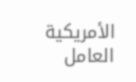الأمريكية العامل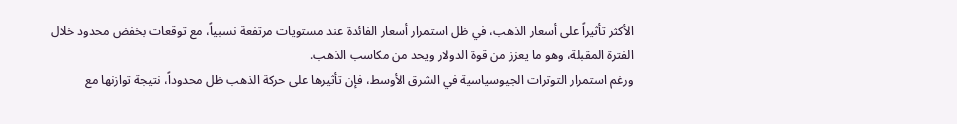الأكثر تأثيراً على أسعار الذهب، في ظل استمرار أسعار الفائدة عند مستويات مرتفعة نسبياً، مع توقعات بخفض محدود خلال الفترة المقبلة، وهو ما يعزز من قوة الدولار ويحد من مكاسب الذهب.
ورغم استمرار التوترات الجيوسياسية في الشرق الأوسط، فإن تأثيرها على حركة الذهب ظل محدوداً، نتيجة توازنها مع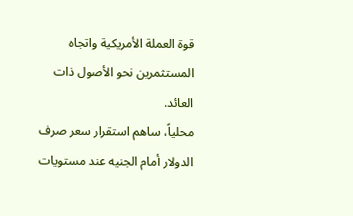قوة العملة الأمريكية واتجاه المستثمرين نحو الأصول ذات العائد.
محلياً، ساهم استقرار سعر صرف الدولار أمام الجنيه عند مستويات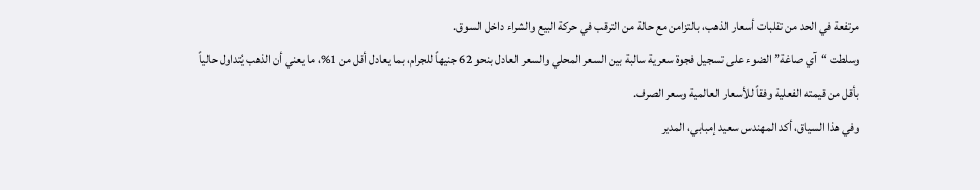مرتفعة في الحد من تقلبات أسعار الذهب، بالتزامن مع حالة من الترقب في حركة البيع والشراء داخل السوق.
وسلطت “آي صاغة” الضوء على تسجيل فجوة سعرية سالبة بين السعر المحلي والسعر العادل بنحو 62 جنيهاً للجرام، بما يعادل أقل من 1%، ما يعني أن الذهب يُتداول حالياً بأقل من قيمته الفعلية وفقاً للأسعار العالمية وسعر الصرف.
وفي هذا السياق، أكد المهندس سعيد إمبابي، المدير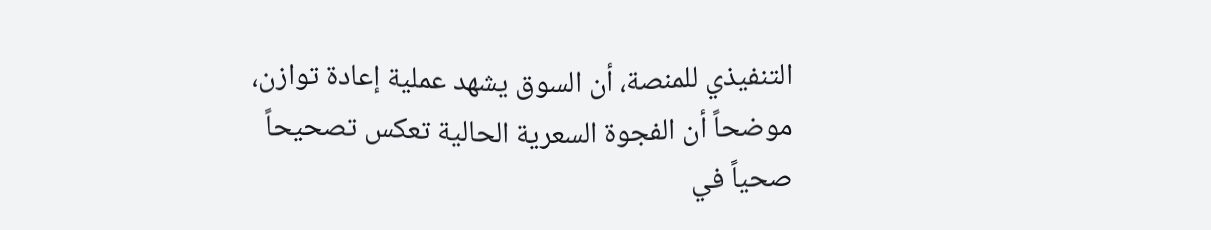التنفيذي للمنصة، أن السوق يشهد عملية إعادة توازن، موضحاً أن الفجوة السعرية الحالية تعكس تصحيحاً صحياً في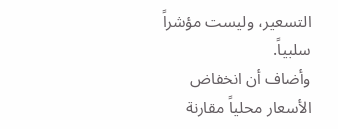التسعير، وليست مؤشراً سلبياً.
وأضاف أن انخفاض الأسعار محلياً مقارنة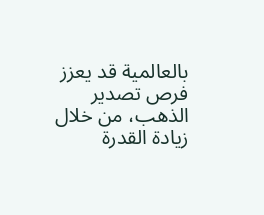بالعالمية قد يعزز فرص تصدير الذهب، من خلال زيادة القدرة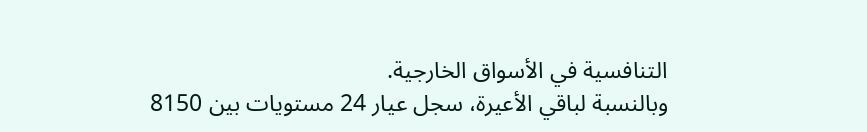التنافسية في الأسواق الخارجية.
وبالنسبة لباقي الأعيرة، سجل عيار 24 مستويات بين 8150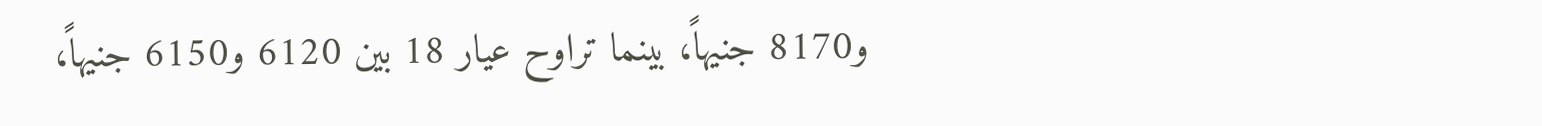و8170 جنيهاً، بينما تراوح عيار 18 بين 6120 و6150 جنيهاً،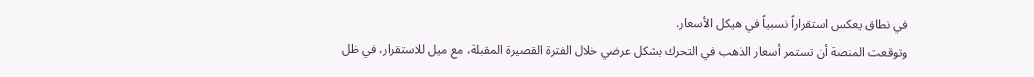في نطاق يعكس استقراراً نسبياً في هيكل الأسعار.
وتوقعت المنصة أن تستمر أسعار الذهب في التحرك بشكل عرضي خلال الفترة القصيرة المقبلة، مع ميل للاستقرار، في ظل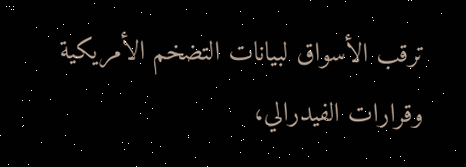ترقب الأسواق لبيانات التضخم الأمريكية وقرارات الفيدرالي،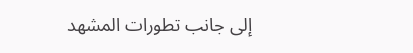إلى جانب تطورات المشهد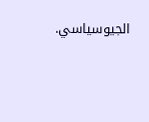الجيوسياسي.